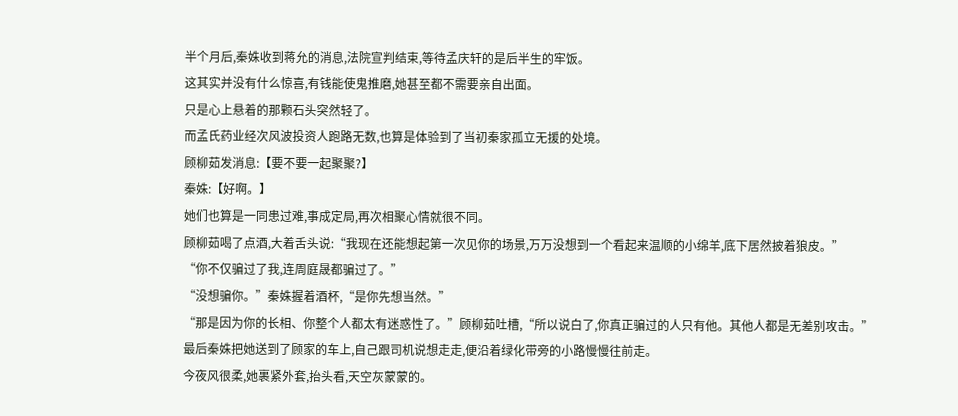半个月后,秦姝收到蒋允的消息,法院宣判结束,等待孟庆轩的是后半生的牢饭。
这其实并没有什么惊喜,有钱能使鬼推磨,她甚至都不需要亲自出面。
只是心上悬着的那颗石头突然轻了。
而孟氏药业经次风波投资人跑路无数,也算是体验到了当初秦家孤立无援的处境。
顾柳茹发消息:【要不要一起聚聚?】
秦姝:【好啊。】
她们也算是一同患过难,事成定局,再次相聚心情就很不同。
顾柳茹喝了点酒,大着舌头说:“我现在还能想起第一次见你的场景,万万没想到一个看起来温顺的小绵羊,底下居然披着狼皮。”
“你不仅骗过了我,连周庭晟都骗过了。”
“没想骗你。”秦姝握着酒杯,“是你先想当然。”
“那是因为你的长相、你整个人都太有迷惑性了。”顾柳茹吐槽,“所以说白了,你真正骗过的人只有他。其他人都是无差别攻击。”
最后秦姝把她送到了顾家的车上,自己跟司机说想走走,便沿着绿化带旁的小路慢慢往前走。
今夜风很柔,她裹紧外套,抬头看,天空灰蒙蒙的。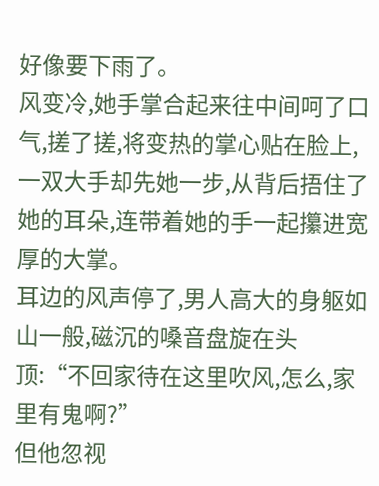好像要下雨了。
风变冷,她手掌合起来往中间呵了口气,搓了搓,将变热的掌心贴在脸上,一双大手却先她一步,从背后捂住了她的耳朵,连带着她的手一起攥进宽厚的大掌。
耳边的风声停了,男人高大的身躯如山一般,磁沉的嗓音盘旋在头顶:“不回家待在这里吹风,怎么,家里有鬼啊?”
但他忽视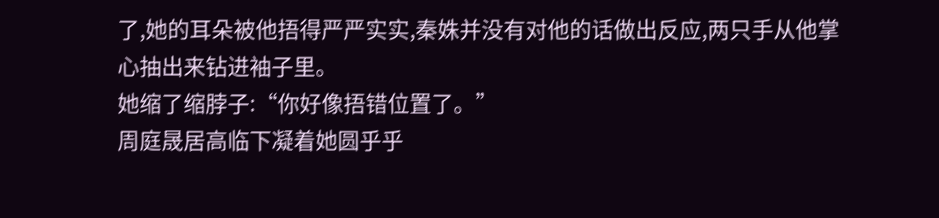了,她的耳朵被他捂得严严实实,秦姝并没有对他的话做出反应,两只手从他掌心抽出来钻进袖子里。
她缩了缩脖子:“你好像捂错位置了。”
周庭晟居高临下凝着她圆乎乎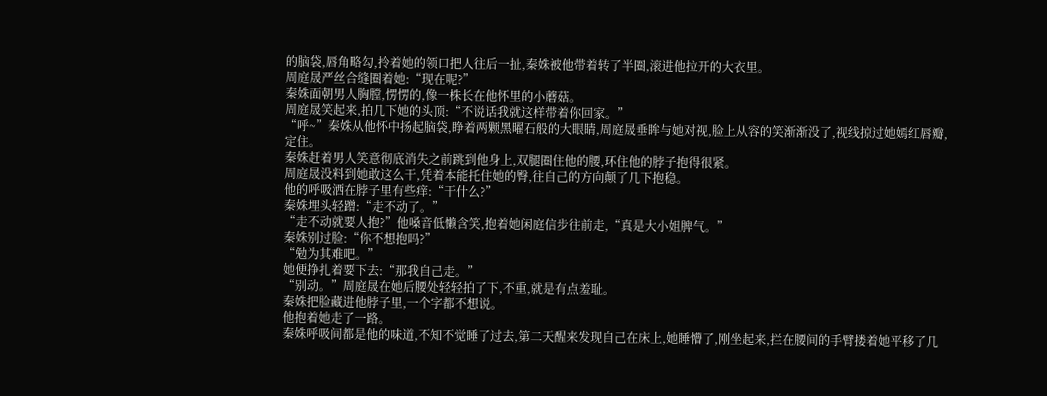的脑袋,唇角略勾,拎着她的领口把人往后一扯,秦姝被他带着转了半圈,滚进他拉开的大衣里。
周庭晟严丝合缝圈着她:“现在呢?”
秦姝面朝男人胸膛,愣愣的,像一株长在他怀里的小蘑菇。
周庭晟笑起来,拍几下她的头顶:“不说话我就这样带着你回家。”
“呼~”秦姝从他怀中扬起脑袋,睁着两颗黑曜石般的大眼睛,周庭晟垂眸与她对视,脸上从容的笑渐渐没了,视线掠过她嫣红唇瓣,定住。
秦姝赶着男人笑意彻底消失之前跳到他身上,双腿圈住他的腰,环住他的脖子抱得很紧。
周庭晟没料到她敢这么干,凭着本能托住她的臀,往自己的方向颠了几下抱稳。
他的呼吸洒在脖子里有些痒:“干什么?”
秦姝埋头轻蹭:“走不动了。”
“走不动就要人抱?”他嗓音低懒含笑,抱着她闲庭信步往前走,“真是大小姐脾气。”
秦姝别过脸:“你不想抱吗?”
“勉为其难吧。”
她便挣扎着要下去:“那我自己走。”
“别动。”周庭晟在她后腰处轻轻拍了下,不重,就是有点羞耻。
秦姝把脸藏进他脖子里,一个字都不想说。
他抱着她走了一路。
秦姝呼吸间都是他的味道,不知不觉睡了过去,第二天醒来发现自己在床上,她睡懵了,刚坐起来,拦在腰间的手臂搂着她平移了几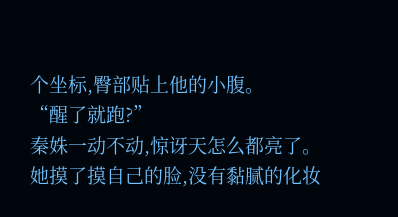个坐标,臀部贴上他的小腹。
“醒了就跑?”
秦姝一动不动,惊讶天怎么都亮了。
她摸了摸自己的脸,没有黏腻的化妆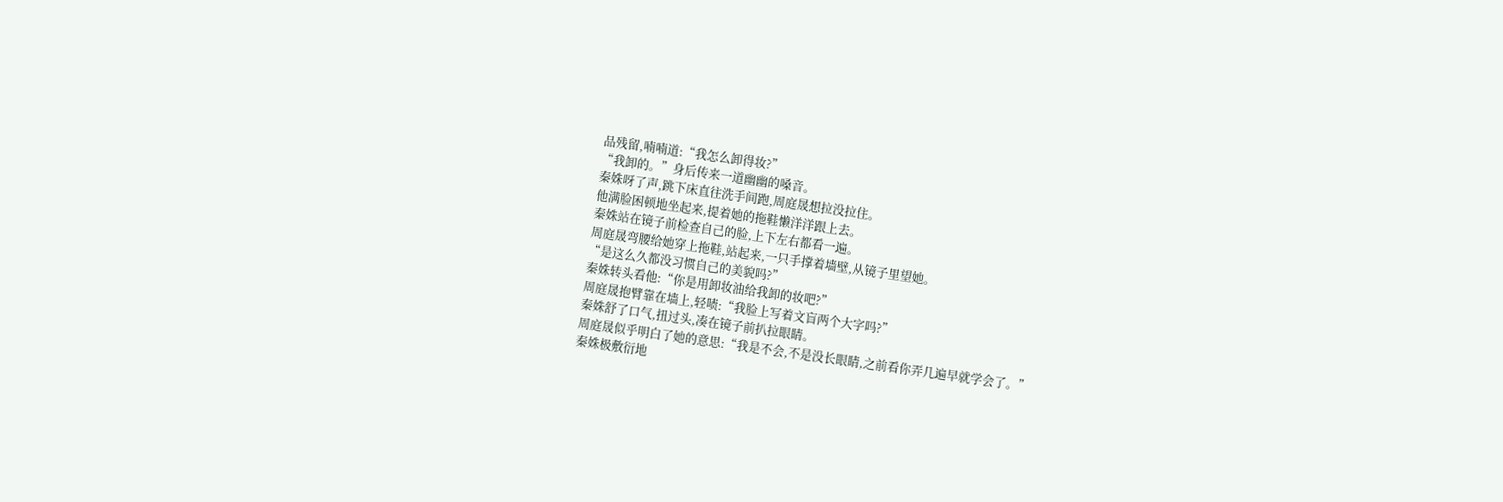品残留,喃喃道:“我怎么卸得妆?”
“我卸的。”身后传来一道幽幽的嗓音。
秦姝呀了声,跳下床直往洗手间跑,周庭晟想拉没拉住。
他满脸困顿地坐起来,提着她的拖鞋懒洋洋跟上去。
秦姝站在镜子前检查自己的脸,上下左右都看一遍。
周庭晟弯腰给她穿上拖鞋,站起来,一只手撑着墙壁,从镜子里望她。
“是这么久都没习惯自己的美貌吗?”
秦姝转头看他:“你是用卸妆油给我卸的妆吧?”
周庭晟抱臂靠在墙上,轻啧:“我脸上写着文盲两个大字吗?”
秦姝舒了口气,扭过头,凑在镜子前扒拉眼睛。
周庭晟似乎明白了她的意思:“我是不会,不是没长眼睛,之前看你弄几遍早就学会了。”
秦姝极敷衍地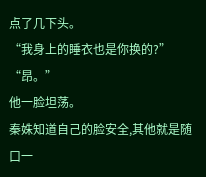点了几下头。
“我身上的睡衣也是你换的?”
“昂。”
他一脸坦荡。
秦姝知道自己的脸安全,其他就是随口一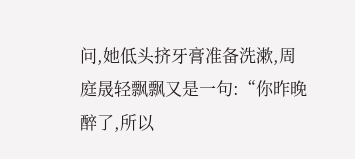问,她低头挤牙膏准备洗漱,周庭晟轻飘飘又是一句:“你昨晚醉了,所以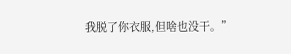我脱了你衣服,但啥也没干。”